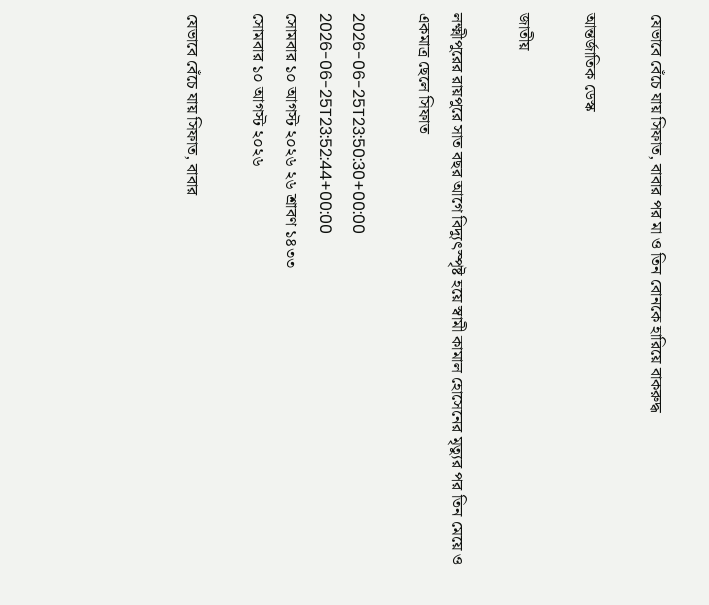যেভাবে বেঁচে যায় সিফাত, বাবার পর মা ও তিন বোনকে হারিয়ে বাকরুদ্ধ

আন্তর্জাতিক ডেস্ক

জাতীয়

লক্ষ্মীপুরের রায়পুরে সাত বছর আগে বিদ্যুৎস্পৃষ্ট হয়ে স্বামী কামাল হোসেনের মৃত্যুর পর তিন মেয়ে ও একমাত্র ছেলে সিফাত

2026-06-25T23:50:30+00:00
2026-06-25T23:52:44+00:00
সোমবার ১০ আগস্ট ২০২৬ ২৬ শ্রাবণ ১৪৩৩
সোমবার ১০ আগস্ট ২০২৬

যেভাবে বেঁচে যায় সিফাত, বাবার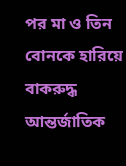পর মা ও তিন বোনকে হারিয়ে বাকরুদ্ধ
আন্তর্জাতিক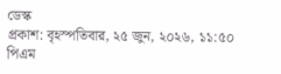ডেস্ক
প্রকাশ: বৃহস্পতিবার, ২৫ জুন, ২০২৬, ১১:৫০ পিএম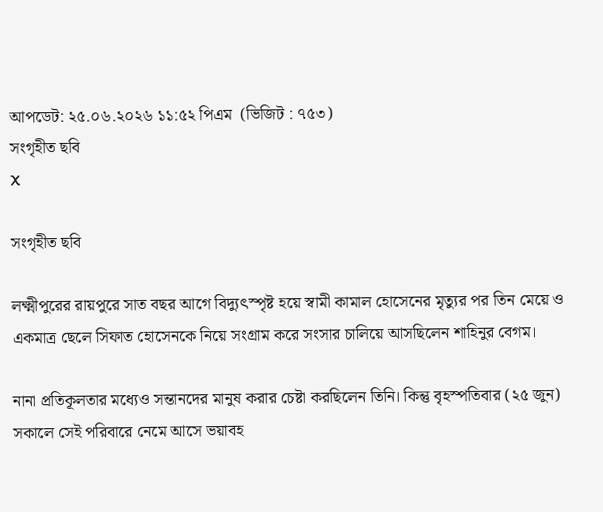আপডেট: ২৫.০৬.২০২৬ ১১:৫২ পিএম  (ভিজিট : ৭৫৩)
সংগৃহীত ছবি
X

সংগৃহীত ছবি

লক্ষ্মীপুরের রায়পুরে সাত বছর আগে বিদ্যুৎস্পৃষ্ট হয়ে স্বামী কামাল হোসেনের মৃত্যুর পর তিন মেয়ে ও একমাত্র ছেলে সিফাত হোসেনকে নিয়ে সংগ্রাম করে সংসার চালিয়ে আসছিলেন শাহিনুর বেগম।

নানা প্রতিকূলতার মধ্যেও সন্তানদের মানুষ করার চেষ্টা করছিলেন তিনি। কিন্তু বৃহস্পতিবার (২৫ জুন) সকালে সেই পরিবারে নেমে আসে ভয়াবহ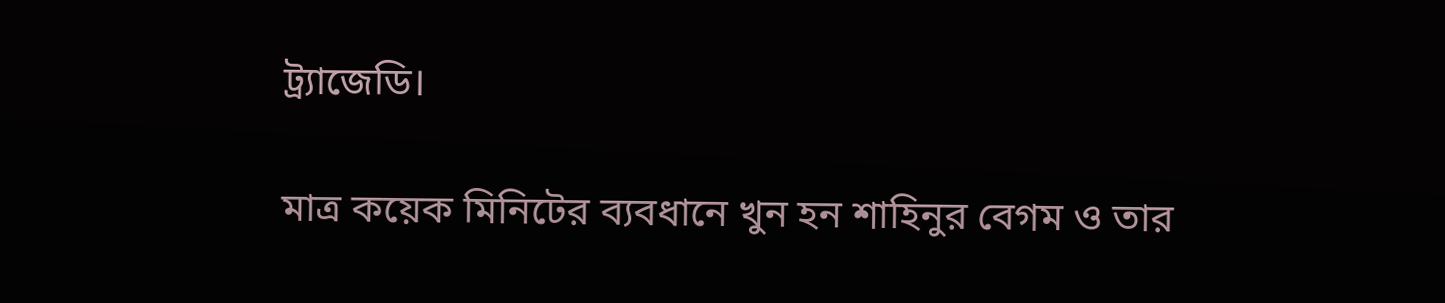ট্র্যাজেডি।

মাত্র কয়েক মিনিটের ব্যবধানে খুন হন শাহিনুর বেগম ও তার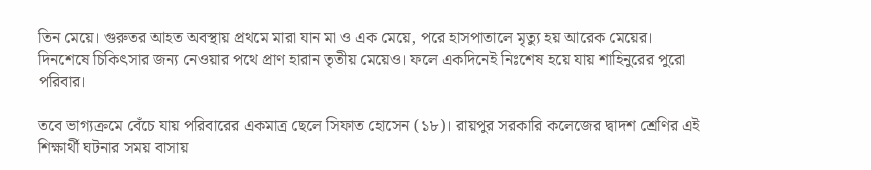তিন মেয়ে। গুরুতর আহত অবস্থায় প্রথমে মারা যান মা ও এক মেয়ে, পরে হাসপাতালে মৃত্যু হয় আরেক মেয়ের। দিনশেষে চিকিৎসার জন্য নেওয়ার পথে প্রাণ হারান তৃতীয় মেয়েও। ফলে একদিনেই নিঃশেষ হয়ে যায় শাহিনুরের পুরো পরিবার।

তবে ভাগ্যক্রমে বেঁচে যায় পরিবারের একমাত্র ছেলে সিফাত হোসেন (১৮)। রায়পুর সরকারি কলেজের দ্বাদশ শ্রেণির এই শিক্ষার্থী ঘটনার সময় বাসায়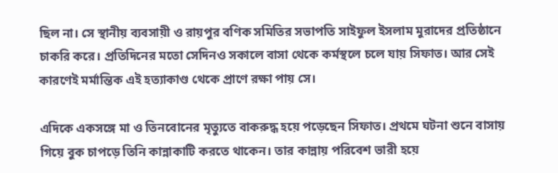ছিল না। সে স্থানীয় ব্যবসায়ী ও রায়পুর বণিক সমিতির সভাপতি সাইফুল ইসলাম মুরাদের প্রতিষ্ঠানে চাকরি করে। প্রতিদিনের মতো সেদিনও সকালে বাসা থেকে কর্মস্থলে চলে যায় সিফাত। আর সেই কারণেই মর্মান্তিক এই হত্যাকাণ্ড থেকে প্রাণে রক্ষা পায় সে।

এদিকে একসঙ্গে মা ও তিনবোনের মৃত্যুতে বাকরুদ্ধ হয়ে পড়েছেন সিফাত। প্রথমে ঘটনা শুনে বাসায় গিয়ে বুক চাপড়ে তিনি কান্নাকাটি করতে থাকেন। তার কান্নায় পরিবেশ ভারী হয়ে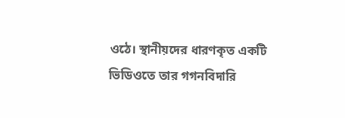ওঠে। স্থানীয়দের ধারণকৃত একটি ভিডিওতে তার গগনবিদারি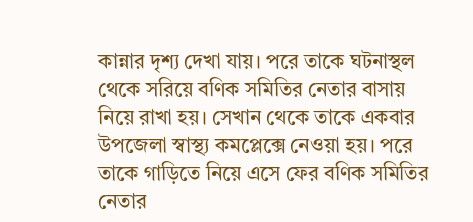কান্নার দৃশ্য দেখা যায়। পরে তাকে ঘটনাস্থল থেকে সরিয়ে বণিক সমিতির নেতার বাসায় নিয়ে রাখা হয়। সেখান থেকে তাকে একবার উপজেলা স্বাস্থ্য কমপ্লেক্সে নেওয়া হয়। পরে তাকে গাড়িতে নিয়ে এসে ফের বণিক সমিতির নেতার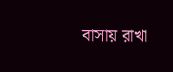বাসায় রাখা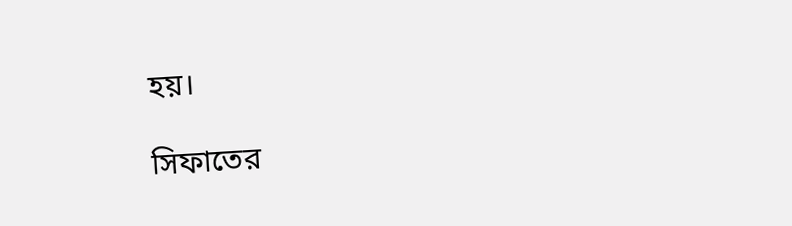হয়।

সিফাতের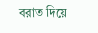বরাত দিয়ে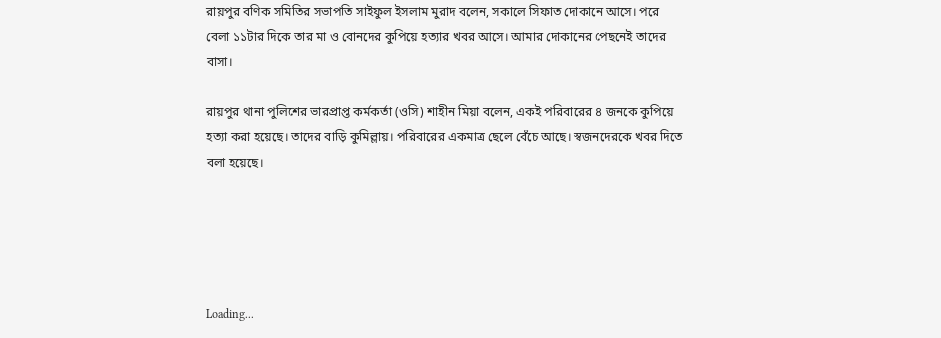রায়পুর বণিক সমিতির সভাপতি সাইফুল ইসলাম মুরাদ বলেন, সকালে সিফাত দোকানে আসে। পরে বেলা ১১টার দিকে তার মা ও বোনদের কুপিয়ে হত্যার খবর আসে। আমার দোকানের পেছনেই তাদের বাসা।

রায়পুর থানা পুলিশের ভারপ্রাপ্ত কর্মকর্তা (ওসি) শাহীন মিয়া বলেন, একই পরিবারের ৪ জনকে কুপিয়ে হত্যা করা হয়েছে। তাদের বাড়ি কুমিল্লায়। পরিবারের একমাত্র ছেলে বেঁচে আছে। স্বজনদেরকে খবর দিতে বলা হয়েছে।





Loading...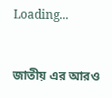Loading...


জাতীয় এর আরও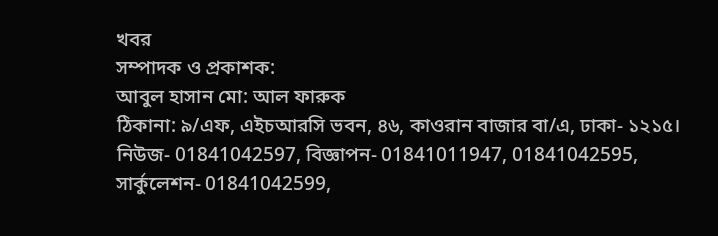খবর
সম্পাদক ও প্রকাশক:
আবুল হাসান মো: আল ফারুক
ঠিকানা: ৯/এফ, এইচআরসি ভবন, ৪৬, কাওরান বাজার বা/এ, ঢাকা- ১২১৫।
নিউজ- 01841042597, বিজ্ঞাপন- 01841011947, 01841042595, সার্কুলেশন- 01841042599,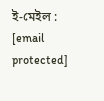ই-মেইল : [email protected]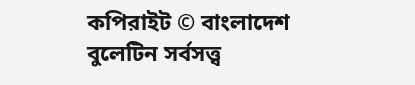কপিরাইট © বাংলাদেশ বুলেটিন সর্বসত্ত্ব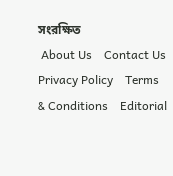সংরক্ষিত
 About Us    Contact Us    Privacy Policy    Terms & Conditions    Editorial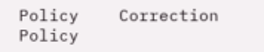Policy    Correction Policy